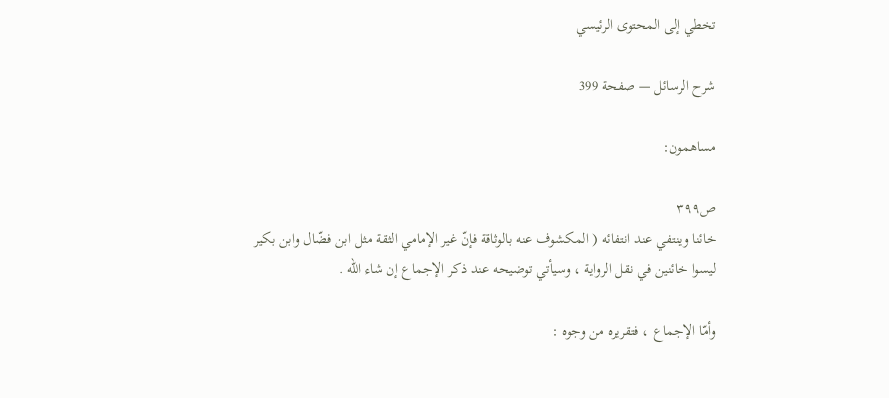تخطي إلى المحتوى الرئيسي

شرح الرسائل — صفحة 399

مساهمون:

ص٣٩٩
خائنا وينتفي عند انتفائه ( المكشوف عنه بالوثاقة فإنّ غير الإمامي الثقة مثل ابن فضّال وابن بكير ليسوا خائنين في نقل الرواية ، وسيأتي توضيحه عند ذكر الإجماع إن شاء اللّه .

وأمّا الإجماع ، فتقريره من وجوه :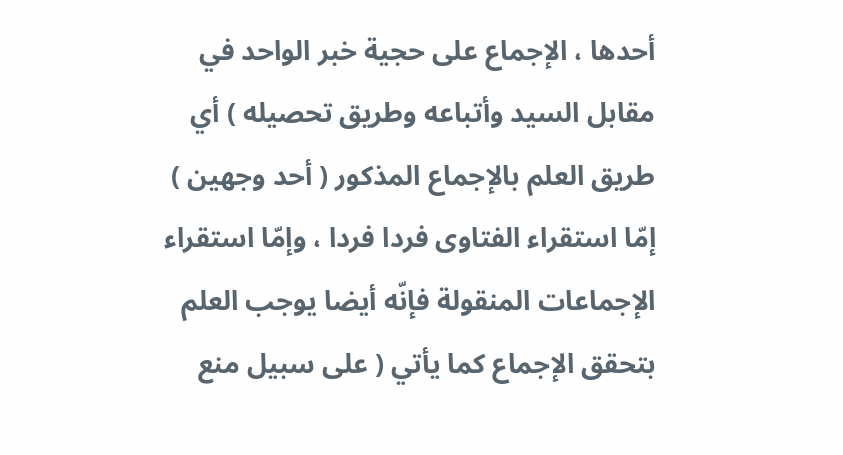أحدها ، الإجماع على حجية خبر الواحد في مقابل السيد وأتباعه وطريق تحصيله ) أي طريق العلم بالإجماع المذكور ( أحد وجهين ) إمّا استقراء الفتاوى فردا فردا ، وإمّا استقراء الإجماعات المنقولة فإنّه أيضا يوجب العلم بتحقق الإجماع كما يأتي ( على سبيل منع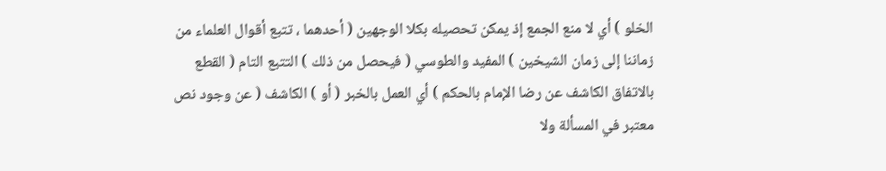الخلو ) أي لا منع الجمع إذ يمكن تحصيله بكلا الوجهين ( أحدهما ، تتبع أقوال العلماء من زماننا إلى زمان الشيخين ) المفيد والطوسي ( فيحصل من ذلك ) التتبع التام ( القطع بالاتفاق الكاشف عن رضا الإمام بالحكم ) أي العمل بالخبر ( أو ) الكاشف ( عن وجود نص معتبر في المسألة ولا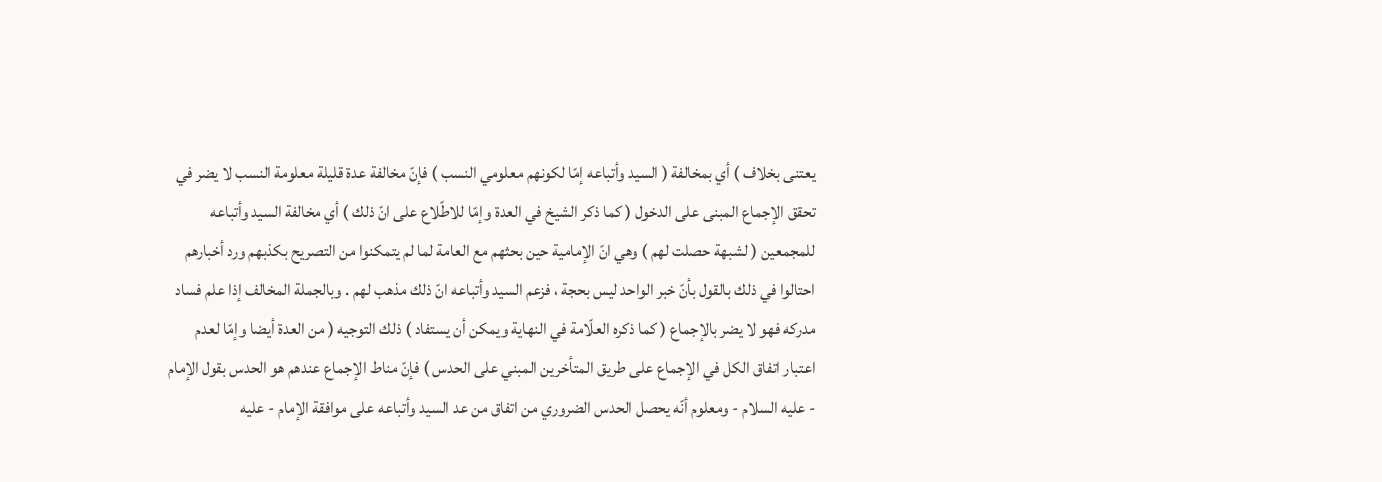يعتنى بخلاف ) أي بمخالفة ( السيد وأتباعه إمّا لكونهم معلومي النسب ) فإنّ مخالفة عدة قليلة معلومة النسب لا يضر في تحقق الإجماع المبنى على الدخول ( كما ذكر الشيخ في العدة وإمّا للاطّلاع على انّ ذلك ) أي مخالفة السيد وأتباعه للمجمعين ( لشبهة حصلت لهم ) وهي انّ الإمامية حين بحثهم مع العامة لما لم يتمكنوا من التصريح بكذبهم ورد أخبارهم احتالوا في ذلك بالقول بأنّ خبر الواحد ليس بحجة ، فزعم السيد وأتباعه انّ ذلك مذهب لهم . وبالجملة المخالف إذا علم فساد مدركه فهو لا يضر بالإجماع ( كما ذكره العلّامة في النهاية ويمكن أن يستفاد ) ذلك التوجيه ( من العدة أيضا وإمّا لعدم اعتبار اتفاق الكل في الإجماع على طريق المتأخرين المبني على الحدس ) فإنّ مناط الإجماع عندهم هو الحدس بقول الإمام - عليه السلام - ومعلوم أنّه يحصل الحدس الضروري من اتفاق من عد السيد وأتباعه على موافقة الإمام - عليه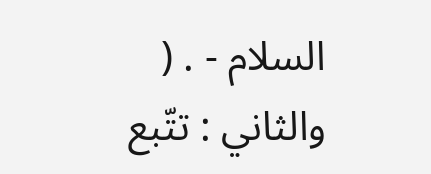السلام - . ( والثاني : تتّبع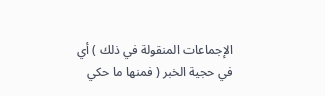الإجماعات المنقولة في ذلك ) أي في حجية الخبر ( فمنها ما حكي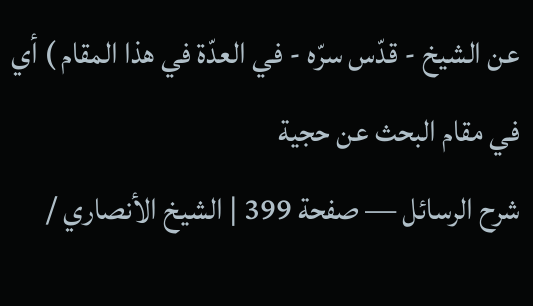عن الشيخ - قدّس سرّه - في العدّة في هذا المقام ) أي في مقام البحث عن حجية
شرح الرسائل — صفحة 399 | الشيخ الأنصاري /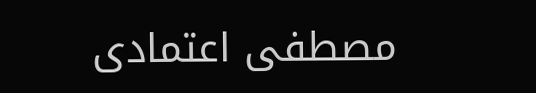مصطفى اعتمادى